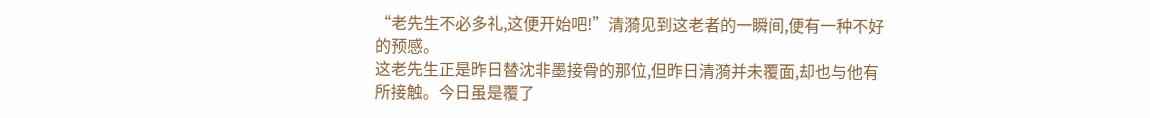“老先生不必多礼,这便开始吧!”清漪见到这老者的一瞬间,便有一种不好的预感。
这老先生正是昨日替沈非墨接骨的那位,但昨日清漪并未覆面,却也与他有所接触。今日虽是覆了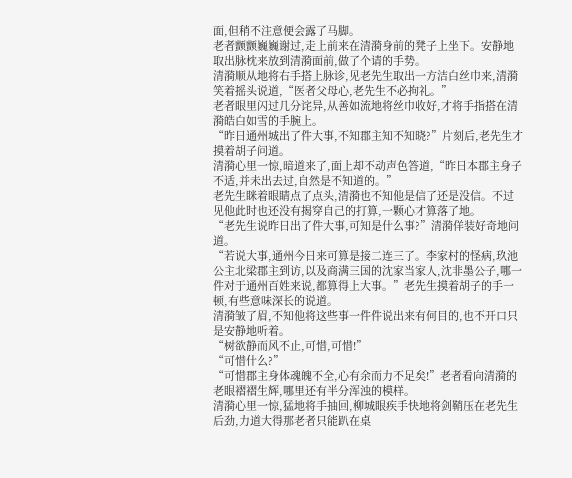面,但稍不注意便会露了马脚。
老者颤颤巍巍谢过,走上前来在清漪身前的凳子上坐下。安静地取出脉枕来放到清漪面前,做了个请的手势。
清漪顺从地将右手搭上脉诊,见老先生取出一方洁白丝巾来,清漪笑着摇头说道,“医者父母心,老先生不必拘礼。”
老者眼里闪过几分诧异,从善如流地将丝巾收好,才将手指搭在清漪皓白如雪的手腕上。
“昨日通州城出了件大事,不知郡主知不知晓?”片刻后,老先生才摸着胡子问道。
清漪心里一惊,暗道来了,面上却不动声色答道,“昨日本郡主身子不适,并未出去过,自然是不知道的。”
老先生眯着眼睛点了点头,清漪也不知他是信了还是没信。不过见他此时也还没有揭穿自己的打算,一颗心才算落了地。
“老先生说昨日出了件大事,可知是什么事?”清漪佯装好奇地问道。
“若说大事,通州今日来可算是接二连三了。李家村的怪病,玖池公主北梁郡主到访,以及商满三国的沈家当家人,沈非墨公子,哪一件对于通州百姓来说,都算得上大事。”老先生摸着胡子的手一顿,有些意味深长的说道。
清漪皱了眉,不知他将这些事一件件说出来有何目的,也不开口只是安静地听着。
“树欲静而风不止,可惜,可惜!”
“可惜什么?”
“可惜郡主身体魂魄不全,心有余而力不足矣!”老者看向清漪的老眼褶褶生辉,哪里还有半分浑浊的模样。
清漪心里一惊,猛地将手抽回,柳城眼疾手快地将剑鞘压在老先生后劲,力道大得那老者只能趴在桌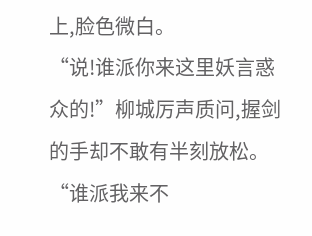上,脸色微白。
“说!谁派你来这里妖言惑众的!”柳城厉声质问,握剑的手却不敢有半刻放松。
“谁派我来不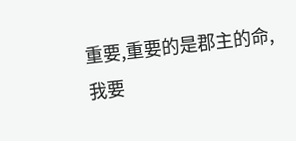重要,重要的是郡主的命,我要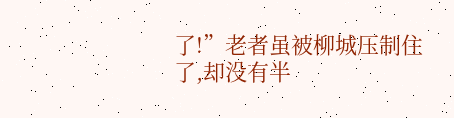了!”老者虽被柳城压制住了,却没有半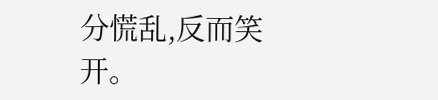分慌乱,反而笑开。